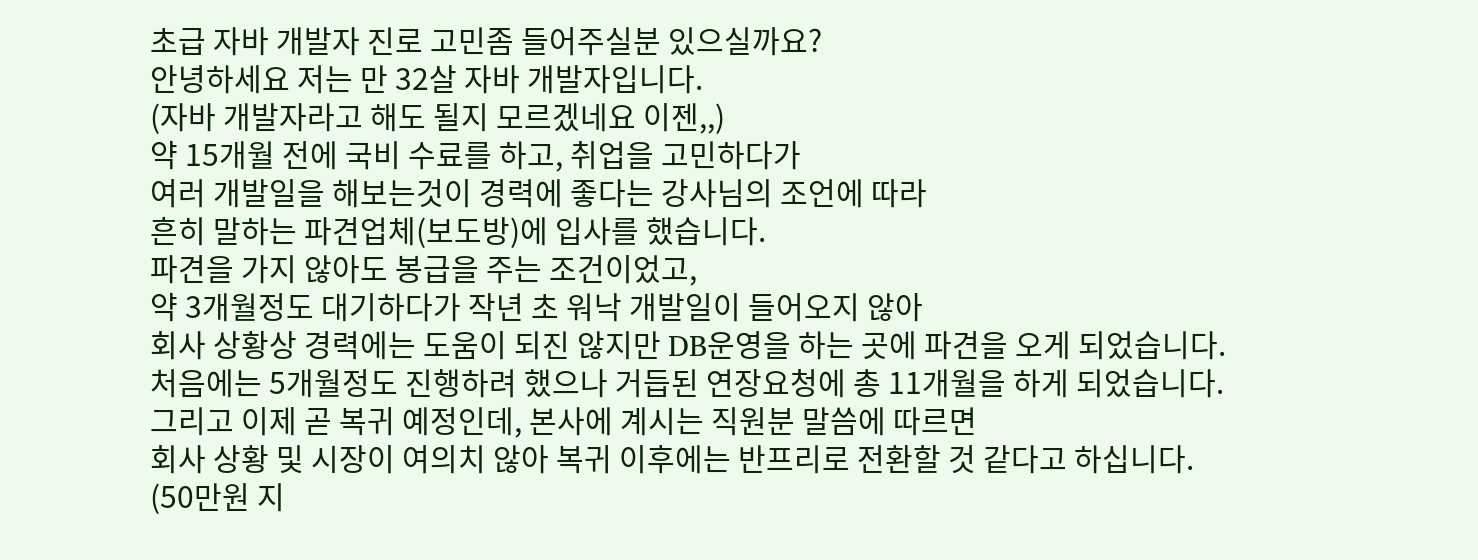초급 자바 개발자 진로 고민좀 들어주실분 있으실까요?
안녕하세요 저는 만 32살 자바 개발자입니다.
(자바 개발자라고 해도 될지 모르겠네요 이젠,,)
약 15개월 전에 국비 수료를 하고, 취업을 고민하다가
여러 개발일을 해보는것이 경력에 좋다는 강사님의 조언에 따라
흔히 말하는 파견업체(보도방)에 입사를 했습니다.
파견을 가지 않아도 봉급을 주는 조건이었고,
약 3개월정도 대기하다가 작년 초 워낙 개발일이 들어오지 않아
회사 상황상 경력에는 도움이 되진 않지만 DB운영을 하는 곳에 파견을 오게 되었습니다.
처음에는 5개월정도 진행하려 했으나 거듭된 연장요청에 총 11개월을 하게 되었습니다.
그리고 이제 곧 복귀 예정인데, 본사에 계시는 직원분 말씀에 따르면
회사 상황 및 시장이 여의치 않아 복귀 이후에는 반프리로 전환할 것 같다고 하십니다.
(50만원 지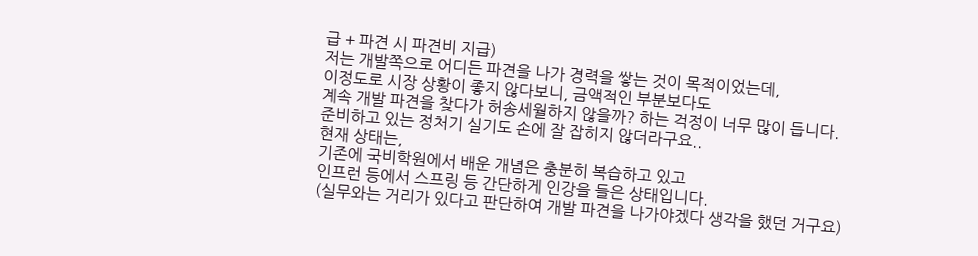급 + 파견 시 파견비 지급)
저는 개발쪽으로 어디든 파견을 나가 경력을 쌓는 것이 목적이었는데,
이정도로 시장 상황이 좋지 않다보니, 금액적인 부분보다도
계속 개발 파견을 찾다가 허송세월하지 않을까? 하는 걱정이 너무 많이 듭니다.
준비하고 있는 정처기 실기도 손에 잘 잡히지 않더라구요..
현재 상태는,
기존에 국비학원에서 배운 개념은 충분히 복습하고 있고
인프런 등에서 스프링 등 간단하게 인강을 들은 상태입니다.
(실무와는 거리가 있다고 판단하여 개발 파견을 나가야겠다 생각을 했던 거구요)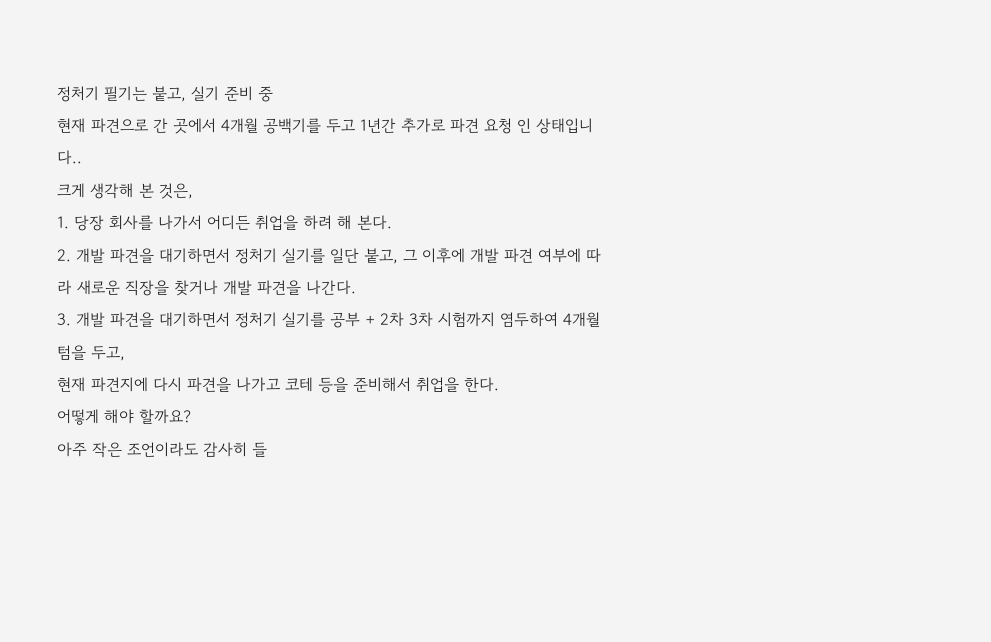정처기 필기는 붙고, 실기 준비 중
현재 파견으로 간 곳에서 4개월 공백기를 두고 1년간 추가로 파견 요청 인 상태입니다..
크게 생각해 본 것은,
1. 당장 회사를 나가서 어디든 취업을 하려 해 본다.
2. 개발 파견을 대기하면서 정처기 실기를 일단 붙고, 그 이후에 개발 파견 여부에 따라 새로운 직장을 찾거나 개발 파견을 나간다.
3. 개발 파견을 대기하면서 정처기 실기를 공부 + 2차 3차 시험까지 염두하여 4개월 텀을 두고,
현재 파견지에 다시 파견을 나가고 코테 등을 준비해서 취업을 한다.
어떻게 해야 할까요?
아주 작은 조언이라도 감사히 들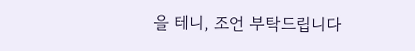을 테니, 조언 부탁드립니다